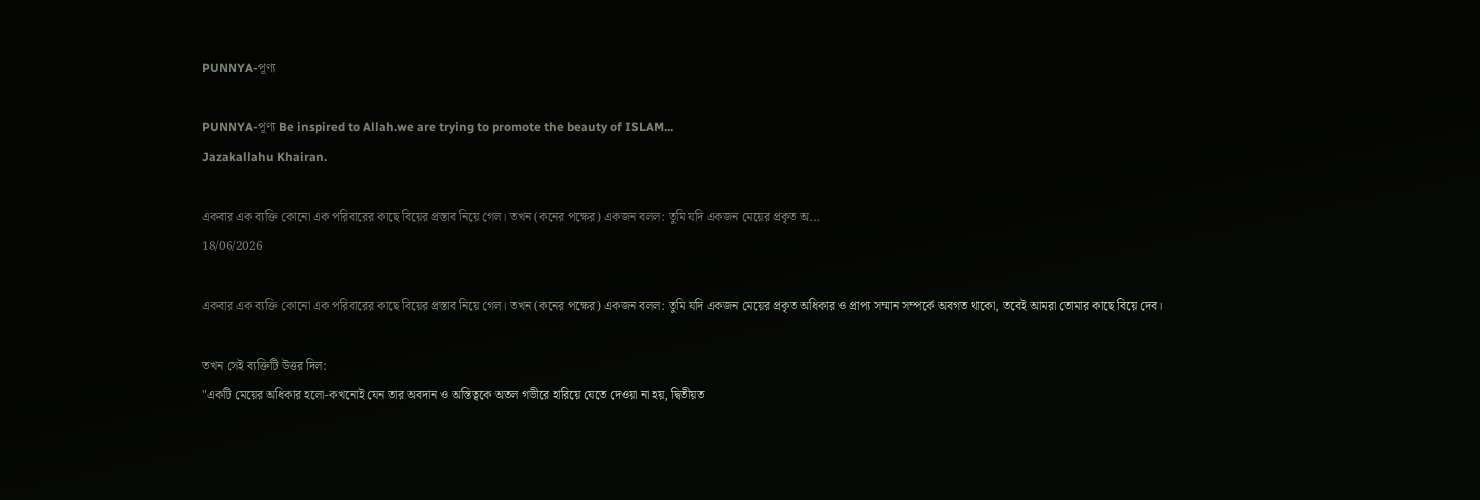PUNNYA-পূণ্য

PUNNYA-পূণ্য Be inspired to Allah.we are trying to promote the beauty of ISLAM...
Jazakallahu Khairan.

একবার এক ব্যক্তি কোনো এক পরিবারের কাছে বিয়ের প্রস্তাব নিয়ে গেল। তখন (কনের পক্ষের) একজন বলল: তুমি যদি একজন মেয়ের প্রকৃত অ...
18/06/2026

একবার এক ব্যক্তি কোনো এক পরিবারের কাছে বিয়ের প্রস্তাব নিয়ে গেল। তখন (কনের পক্ষের) একজন বলল: তুমি যদি একজন মেয়ের প্রকৃত অধিকার ও প্রাপ্য সম্মান সম্পর্কে অবগত থাকো, তবেই আমরা তোমার কাছে বিয়ে দেব।

তখন সেই ব্যক্তিটি উত্তর দিল:
"একটি মেয়ের অধিকার হলো-কখনোই যেন তার অবদান ও অস্তিত্বকে অতল গভীরে হারিয়ে যেতে দেওয়া না হয়, দ্বিতীয়ত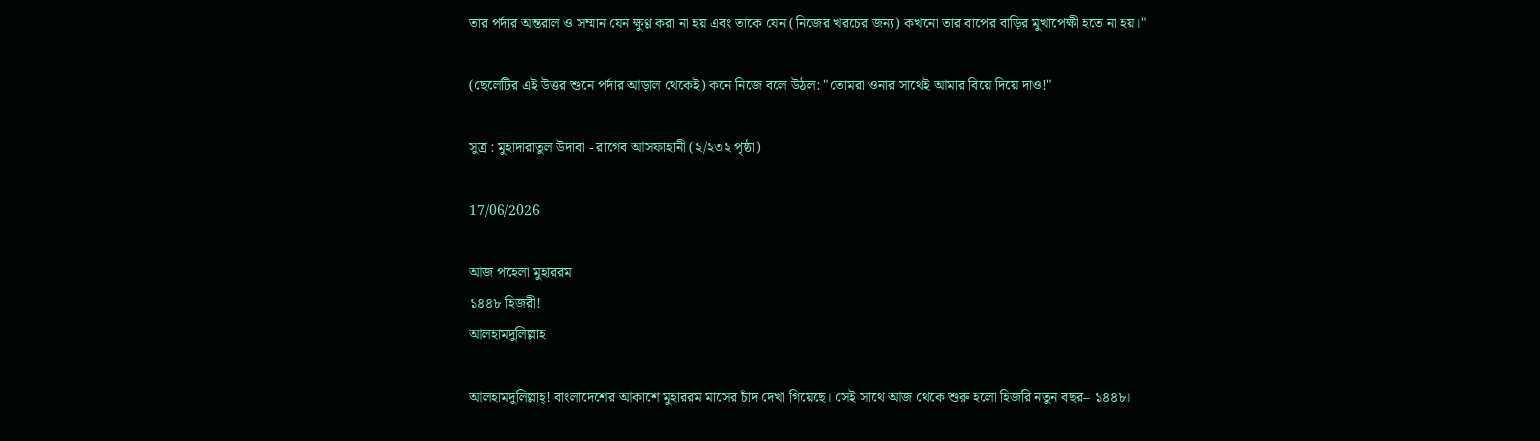তার পর্দার অন্তরাল ও সম্মান যেন ক্ষুণ্ণ করা না হয় এবং তাকে যেন (নিজের খরচের জন্য) কখনো তার বাপের বাড়ির মুখাপেক্ষী হতে না হয়।"

(ছেলেটির এই উত্তর শুনে পর্দার আড়াল থেকেই) কনে নিজে বলে উঠল: "তোমরা ওনার সাথেই আমার বিয়ে দিয়ে দাও!"

সুত্র : মুহাদারাতুল উদাবা - রাগেব আসফাহানী (২/২৩২ পৃষ্ঠা)

17/06/2026

আজ পহেলা মুহাররম
১৪৪৮ হিজরী!
আলহামদুলিল্লাহ

আলহামদুলিল্লাহ্! বাংলাদেশের আকাশে মুহাররম মাসের চাঁদ দেখা গিয়েছে। সেই সাথে আজ থেকে শুরু হলো হিজরি নতুন বছর– ১৪৪৮।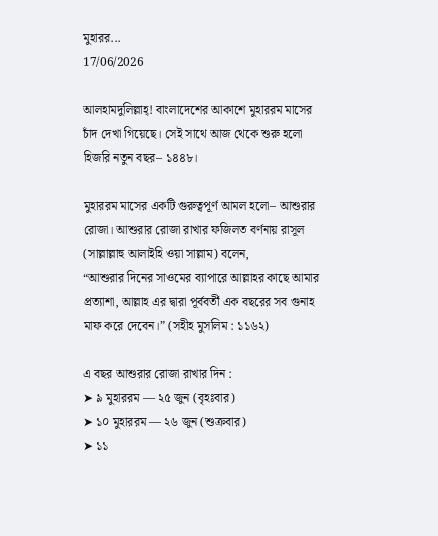মুহারর...
17/06/2026

আলহামদুলিল্লাহ্! বাংলাদেশের আকাশে মুহাররম মাসের চাঁদ দেখা গিয়েছে। সেই সাথে আজ থেকে শুরু হলো হিজরি নতুন বছর– ১৪৪৮।

মুহাররম মাসের একটি গুরুত্বপূর্ণ আমল হলো– আশুরার রোজা। আশুরার রোজা রাখার ফজিলত বর্ণনায় রাসূল (সাল্লাল্লাহু আলাইহি ওয়া সাল্লাম) বলেন,
“আশুরার দিনের সাওমের ব্যাপারে আল্লাহর কাছে আমার প্রত্যাশা, আল্লাহ এর দ্বারা পূর্ববর্তী এক বছরের সব গুনাহ মাফ করে দেবেন।” (সহীহ মুসলিম : ১১৬২)

এ বছর আশুরার রোজা রাখার দিন :
➤ ৯ মুহাররম — ২৫ জুন (বৃহঃবার)
➤ ১০ মুহাররম — ২৬ জুন (শুক্রবার)
➤ ১১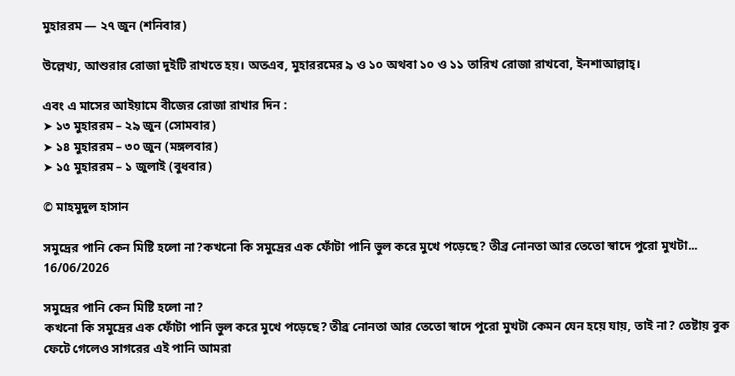মুহাররম — ২৭ জুন (শনিবার)

উল্লেখ্য, আশুরার রোজা দুইটি রাখতে হয়। অতএব, মুহাররমের ৯ ও ১০ অথবা ১০ ও ১১ তারিখ রোজা রাখবো, ইনশাআল্লাহ্।

এবং এ মাসের আইয়ামে বীজের রোজা রাখার দিন :
➤ ১৩ মুহাররম – ২৯ জুন (সোমবার)
➤ ১৪ মুহাররম – ৩০ জুন (মঙ্গলবার)
➤ ১৫ মুহাররম – ১ জুলাই (বুধবার)

© মাহমুদুল হাসান

সমুদ্রের পানি কেন মিষ্টি হলো না?কখনো কি সমুদ্রের এক ফোঁটা পানি ভুল করে মুখে পড়েছে? তীব্র নোনতা আর তেতো স্বাদে পুরো মুখটা...
16/06/2026

সমুদ্রের পানি কেন মিষ্টি হলো না?
কখনো কি সমুদ্রের এক ফোঁটা পানি ভুল করে মুখে পড়েছে? তীব্র নোনতা আর তেতো স্বাদে পুরো মুখটা কেমন যেন হয়ে যায়, তাই না? তেষ্টায় বুক ফেটে গেলেও সাগরের এই পানি আমরা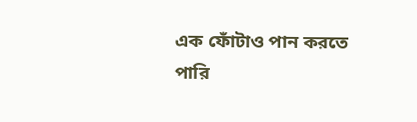এক ফোঁটাও পান করতে পারি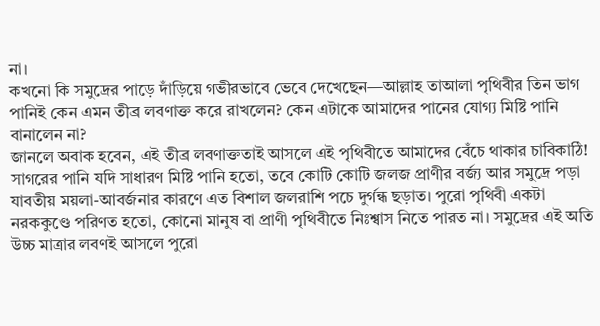না।
কখনো কি সমুদ্রের পাড়ে দাঁড়িয়ে গভীরভাবে ভেবে দেখেছেন—আল্লাহ তাআলা পৃথিবীর তিন ভাগ পানিই কেন এমন তীব্র লবণাক্ত করে রাখলেন? কেন এটাকে আমাদের পানের যোগ্য মিষ্টি পানি বানালেন না?
জানলে অবাক হবেন, এই তীব্র লবণাক্ততাই আসলে এই পৃথিবীতে আমাদের বেঁচে থাকার চাবিকাঠি!
সাগরের পানি যদি সাধারণ মিষ্টি পানি হতো, তবে কোটি কোটি জলজ প্রাণীর বর্জ্য আর সমুদ্রে পড়া যাবতীয় ময়লা-আবর্জনার কারণে এত বিশাল জলরাশি পচে দুর্গন্ধ ছড়াত। পুরো পৃথিবী একটা নরককুণ্ডে পরিণত হতো, কোনো মানুষ বা প্রাণী পৃথিবীতে নিঃশ্বাস নিতে পারত না। সমুদ্রের এই অতি উচ্চ মাত্রার লবণই আসলে পুরো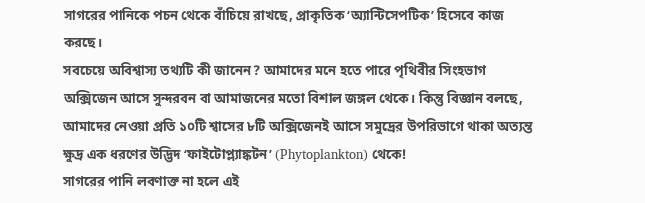সাগরের পানিকে পচন থেকে বাঁচিয়ে রাখছে, প্রাকৃতিক ‘অ্যান্টিসেপটিক’ হিসেবে কাজ করছে।
সবচেয়ে অবিশ্বাস্য তথ্যটি কী জানেন? আমাদের মনে হতে পারে পৃথিবীর সিংহভাগ অক্সিজেন আসে সুন্দরবন বা আমাজনের মতো বিশাল জঙ্গল থেকে। কিন্তু বিজ্ঞান বলছে, আমাদের নেওয়া প্রতি ১০টি শ্বাসের ৮টি অক্সিজেনই আসে সমুদ্রের উপরিভাগে থাকা অত্যন্ত ক্ষুদ্র এক ধরণের উদ্ভিদ ‘ফাইটোপ্ল্যাঙ্কটন’ (Phytoplankton) থেকে!
সাগরের পানি লবণাক্ত না হলে এই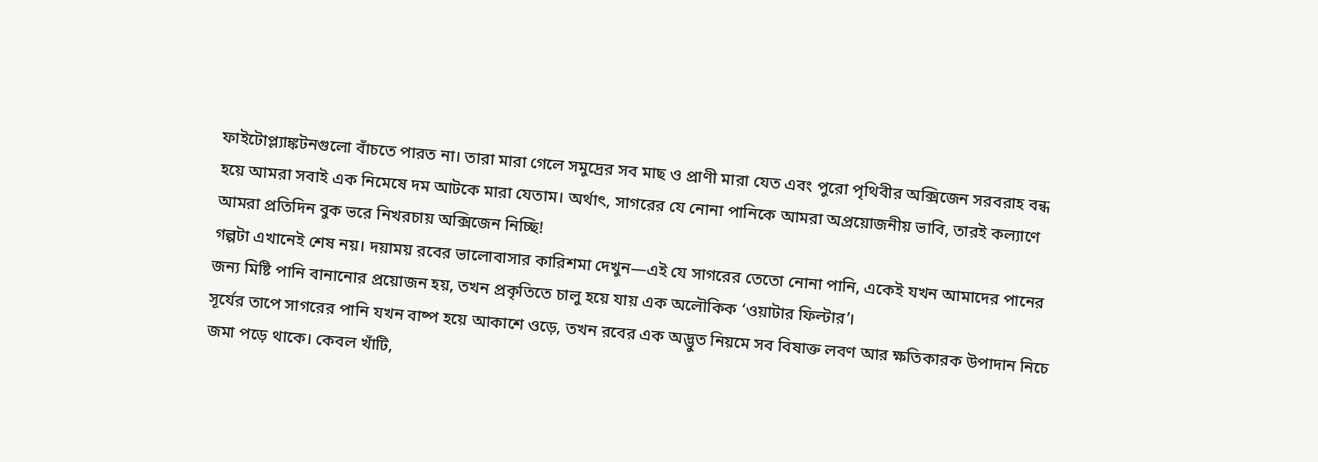ফাইটোপ্ল্যাঙ্কটনগুলো বাঁচতে পারত না। তারা মারা গেলে সমুদ্রের সব মাছ ও প্রাণী মারা যেত এবং পুরো পৃথিবীর অক্সিজেন সরবরাহ বন্ধ হয়ে আমরা সবাই এক নিমেষে দম আটকে মারা যেতাম। অর্থাৎ, সাগরের যে নোনা পানিকে আমরা অপ্রয়োজনীয় ভাবি, তারই কল্যাণে আমরা প্রতিদিন বুক ভরে নিখরচায় অক্সিজেন নিচ্ছি!
গল্পটা এখানেই শেষ নয়। দয়াময় রবের ভালোবাসার কারিশমা দেখুন—এই যে সাগরের তেতো নোনা পানি, একেই যখন আমাদের পানের জন্য মিষ্টি পানি বানানোর প্রয়োজন হয়, তখন প্রকৃতিতে চালু হয়ে যায় এক অলৌকিক ‘ওয়াটার ফিল্টার’।
সূর্যের তাপে সাগরের পানি যখন বাষ্প হয়ে আকাশে ওড়ে, তখন রবের এক অদ্ভুত নিয়মে সব বিষাক্ত লবণ আর ক্ষতিকারক উপাদান নিচে জমা পড়ে থাকে। কেবল খাঁটি,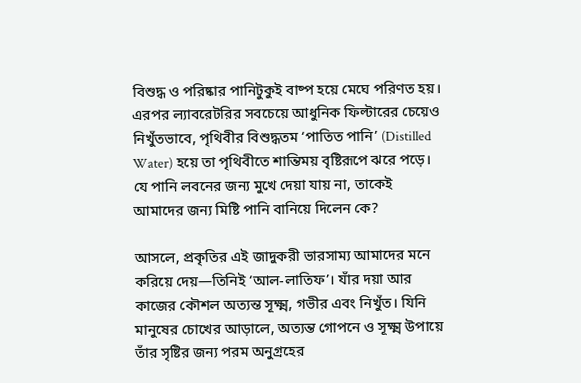বিশুদ্ধ ও পরিষ্কার পানিটুকুই বাষ্প হয়ে মেঘে পরিণত হয়। এরপর ল্যাবরেটরির সবচেয়ে আধুনিক ফিল্টারের চেয়েও নিখুঁতভাবে, পৃথিবীর বিশুদ্ধতম ‘পাতিত পানি’ (Distilled Water) হয়ে তা পৃথিবীতে শান্তিময় বৃষ্টিরূপে ঝরে পড়ে।
যে পানি লবনের জন্য মুখে দেয়া যায় না, তাকেই আমাদের জন্য মিষ্টি পানি বানিয়ে দিলেন কে?

আসলে, প্রকৃতির এই জাদুকরী ভারসাম্য আমাদের মনে করিয়ে দেয়—তিনিই ‘আল-লাতিফ’। যাঁর দয়া আর কাজের কৌশল অত্যন্ত সূক্ষ্ম, গভীর এবং নিখুঁত। যিনি মানুষের চোখের আড়ালে, অত্যন্ত গোপনে ও সূক্ষ্ম উপায়ে তাঁর সৃষ্টির জন্য পরম অনুগ্রহের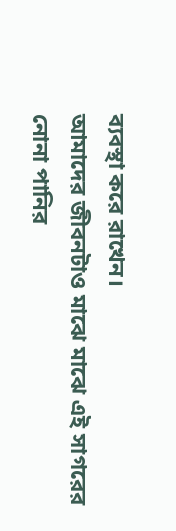ব্যবস্থা করে রাখেন।
আমাদের জীবনটাও মাঝে মাঝে এই সাগরের নোনা পানির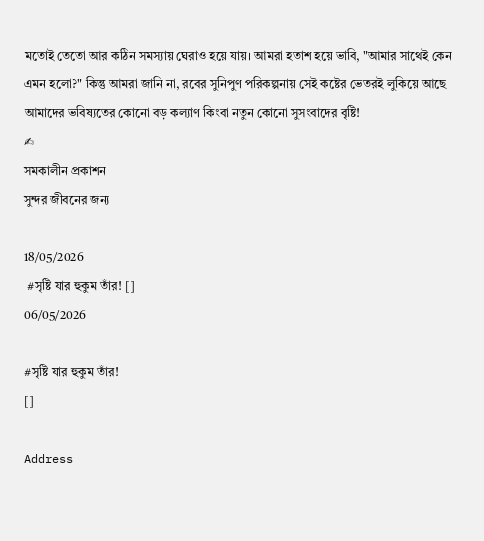মতোই তেতো আর কঠিন সমস্যায় ঘেরাও হয়ে যায়। আমরা হতাশ হয়ে ভাবি, "আমার সাথেই কেন এমন হলো?" কিন্তু আমরা জানি না, রবের সুনিপুণ পরিকল্পনায় সেই কষ্টের ভেতরই লুকিয়ে আছে আমাদের ভবিষ্যতের কোনো বড় কল্যাণ কিংবা নতুন কোনো সুসংবাদের বৃষ্টি!
✍
সমকালীন প্রকাশন
সুন্দর জীবনের জন্য

18/05/2026
 #সৃষ্টি যার হুকুম তাঁর! []
06/05/2026

#সৃষ্টি যার হুকুম তাঁর!
[]

Address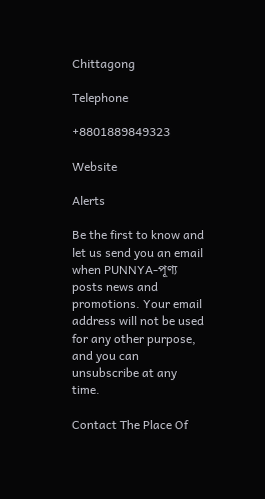Chittagong

Telephone

+8801889849323

Website

Alerts

Be the first to know and let us send you an email when PUNNYA-পূণ্য posts news and promotions. Your email address will not be used for any other purpose, and you can unsubscribe at any time.

Contact The Place Of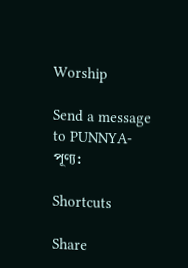Worship

Send a message to PUNNYA-পূণ্য:

Shortcuts

Share